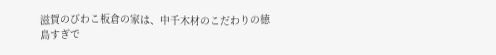滋賀のびわこ板倉の家は、中千木材のこだわりの徳島すぎで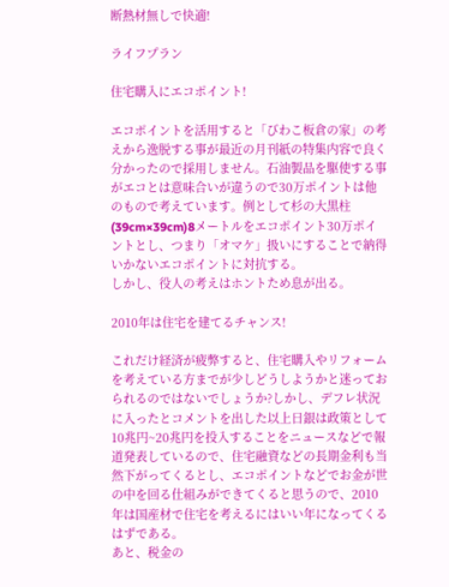断熱材無しで快適!

ライフプラン

住宅購入にエコポイント!

エコポイントを活用すると「びわこ板倉の家」の考えから逸脱する事が最近の月刊紙の特集内容で良く分かったので採用しません。石油製品を駆使する事がエコとは意味合いが違うので30万ポイントは他のもので考えています。例として杉の大黒柱(39cm×39cm)8メートルをエコポイント30万ポイントとし、つまり「オマケ」扱いにすることで納得いかないエコポイントに対抗する。
しかし、役人の考えはホントため息が出る。

2010年は住宅を建てるチャンス!

これだけ経済が疲弊すると、住宅購入やリフォームを考えている方までが少しどうしようかと迷っておられるのではないでしょうか?しかし、デフレ状況に入ったとコメントを出した以上日銀は政策として10兆円~20兆円を投入することをニュースなどで報道発表しているので、住宅融資などの長期金利も当然下がってくるとし、エコポイントなどでお金が世の中を回る仕組みができてくると思うので、2010年は国産材で住宅を考えるにはいい年になってくるはずである。
あと、税金の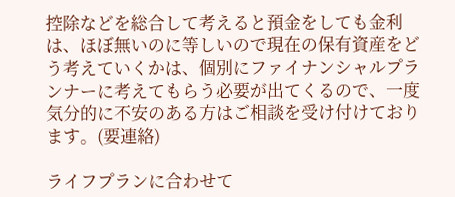控除などを総合して考えると預金をしても金利は、ほぼ無いのに等しいので現在の保有資産をどう考えていくかは、個別にファイナンシャルプランナーに考えてもらう必要が出てくるので、一度気分的に不安のある方はご相談を受け付けております。(要連絡)

ライフプランに合わせて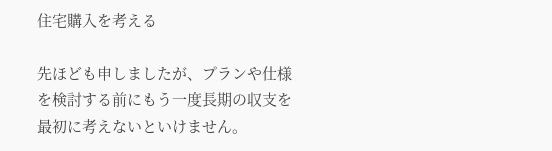住宅購入を考える

先ほども申しましたが、プランや仕様を検討する前にもう一度長期の収支を最初に考えないといけません。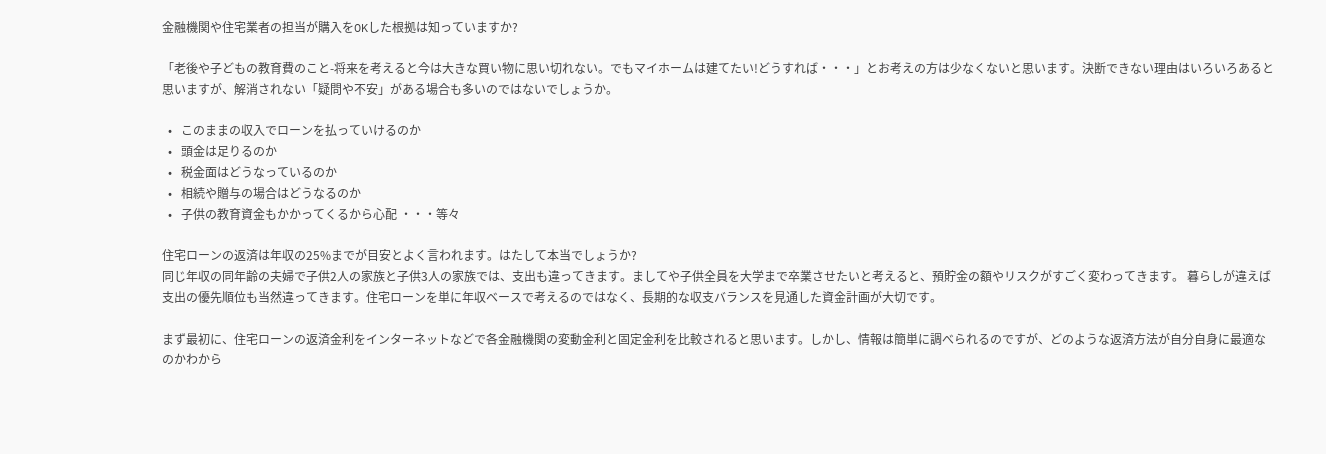金融機関や住宅業者の担当が購入をOKした根拠は知っていますか?

「老後や子どもの教育費のこと-将来を考えると今は大きな買い物に思い切れない。でもマイホームは建てたい!どうすれば・・・」とお考えの方は少なくないと思います。決断できない理由はいろいろあると思いますが、解消されない「疑問や不安」がある場合も多いのではないでしょうか。

  •   このままの収入でローンを払っていけるのか
  •   頭金は足りるのか
  •   税金面はどうなっているのか
  •   相続や贈与の場合はどうなるのか
  •   子供の教育資金もかかってくるから心配 ・・・等々

住宅ローンの返済は年収の25%までが目安とよく言われます。はたして本当でしょうか?
同じ年収の同年齢の夫婦で子供2人の家族と子供3人の家族では、支出も違ってきます。ましてや子供全員を大学まで卒業させたいと考えると、預貯金の額やリスクがすごく変わってきます。 暮らしが違えば支出の優先順位も当然違ってきます。住宅ローンを単に年収ベースで考えるのではなく、長期的な収支バランスを見通した資金計画が大切です。

まず最初に、住宅ローンの返済金利をインターネットなどで各金融機関の変動金利と固定金利を比較されると思います。しかし、情報は簡単に調べられるのですが、どのような返済方法が自分自身に最適なのかわから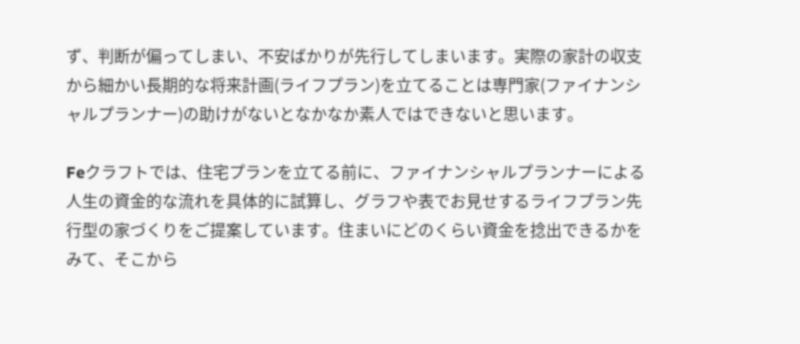ず、判断が偏ってしまい、不安ばかりが先行してしまいます。実際の家計の収支から細かい長期的な将来計画(ライフプラン)を立てることは専門家(ファイナンシャルプランナー)の助けがないとなかなか素人ではできないと思います。

Feクラフトでは、住宅プランを立てる前に、ファイナンシャルプランナーによる人生の資金的な流れを具体的に試算し、グラフや表でお見せするライフプラン先行型の家づくりをご提案しています。住まいにどのくらい資金を捻出できるかをみて、そこから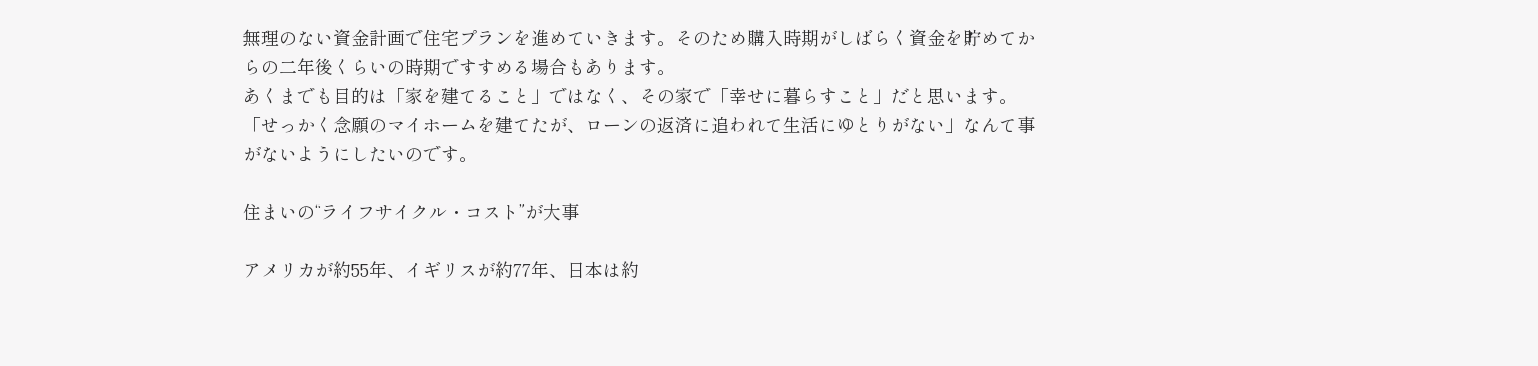無理のない資金計画で住宅プランを進めていきます。そのため購入時期がしばらく資金を貯めてからの二年後くらいの時期ですすめる場合もあります。
あくまでも目的は「家を建てること」ではなく、その家で「幸せに暮らすこと」だと思います。「せっかく念願のマイホームを建てたが、ローンの返済に追われて生活にゆとりがない」なんて事がないようにしたいのです。

住まいの“ライフサイクル・コスト”が大事

アメリカが約55年、イギリスが約77年、日本は約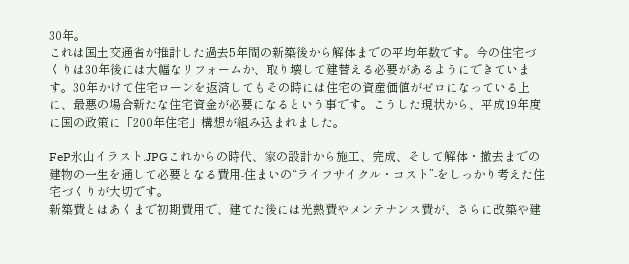30年。
これは国土交通省が推計した過去5年間の新築後から解体までの平均年数です。今の住宅づくりは30年後には大幅なリフォームか、取り壊して建替える必要があるようにできています。30年かけて住宅ローンを返済してもその時には住宅の資産価値がゼロになっている上に、最悪の場合新たな住宅資金が必要になるという事です。こうした現状から、平成19年度に国の政策に「200年住宅」構想が組み込まれました。

FeP氷山イラスト.JPGこれからの時代、家の設計から施工、完成、そして解体・撤去までの建物の一生を通して必要となる費用-住まいの“ライフサイクル・コスト”-をしっかり考えた住宅づくりが大切です。
新築費とはあくまで初期費用で、建てた後には光熱費やメンテナンス費が、さらに改築や建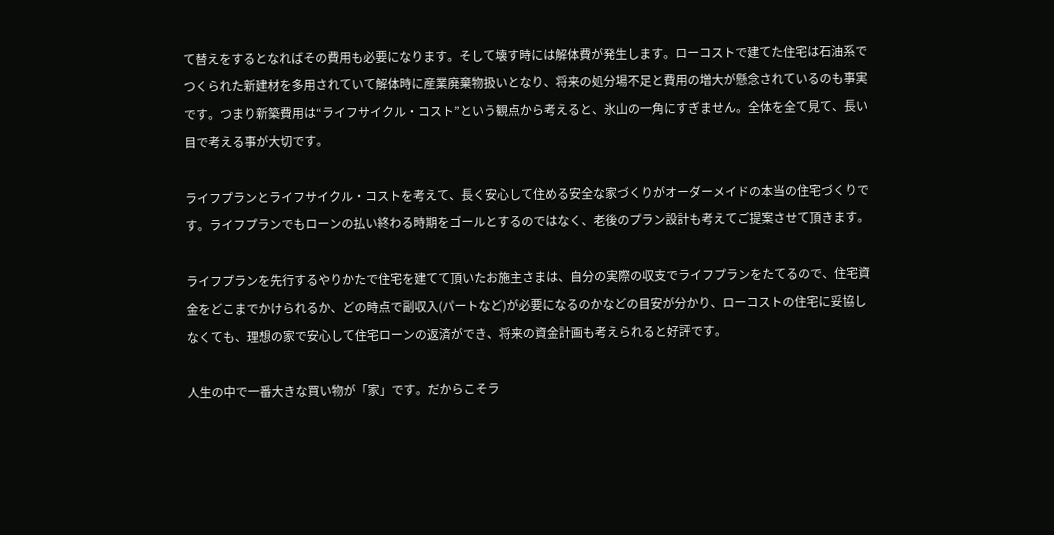て替えをするとなればその費用も必要になります。そして壊す時には解体費が発生します。ローコストで建てた住宅は石油系でつくられた新建材を多用されていて解体時に産業廃棄物扱いとなり、将来の処分場不足と費用の増大が懸念されているのも事実です。つまり新築費用は“ライフサイクル・コスト”という観点から考えると、氷山の一角にすぎません。全体を全て見て、長い目で考える事が大切です。

ライフプランとライフサイクル・コストを考えて、長く安心して住める安全な家づくりがオーダーメイドの本当の住宅づくりです。ライフプランでもローンの払い終わる時期をゴールとするのではなく、老後のプラン設計も考えてご提案させて頂きます。

ライフプランを先行するやりかたで住宅を建てて頂いたお施主さまは、自分の実際の収支でライフプランをたてるので、住宅資金をどこまでかけられるか、どの時点で副収入(パートなど)が必要になるのかなどの目安が分かり、ローコストの住宅に妥協しなくても、理想の家で安心して住宅ローンの返済ができ、将来の資金計画も考えられると好評です。

人生の中で一番大きな買い物が「家」です。だからこそラ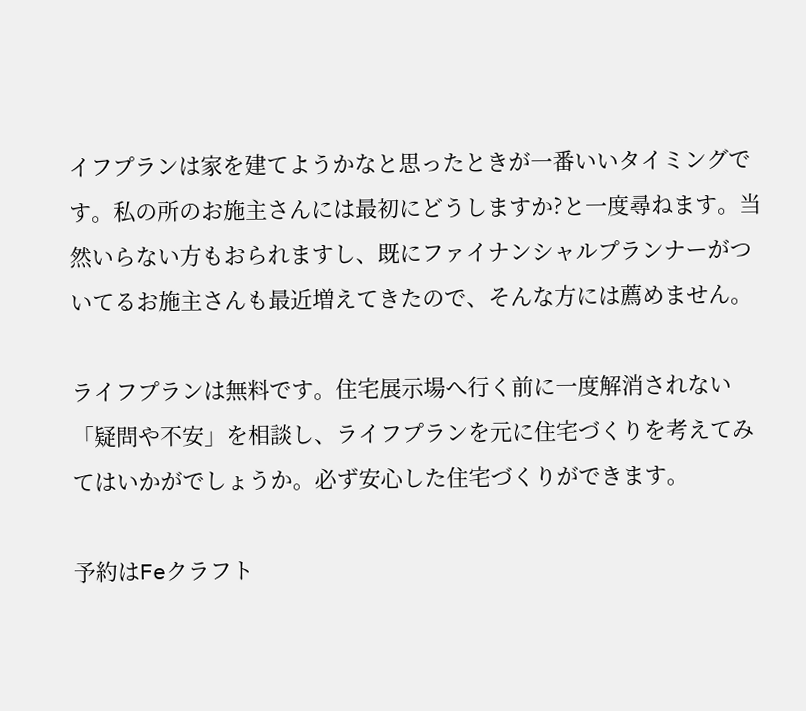イフプランは家を建てようかなと思ったときが一番いいタイミングです。私の所のお施主さんには最初にどうしますか?と一度尋ねます。当然いらない方もおられますし、既にファイナンシャルプランナーがついてるお施主さんも最近増えてきたので、そんな方には薦めません。

ライフプランは無料です。住宅展示場へ行く前に一度解消されない「疑問や不安」を相談し、ライフプランを元に住宅づくりを考えてみてはいかがでしょうか。必ず安心した住宅づくりができます。

予約はFeクラフト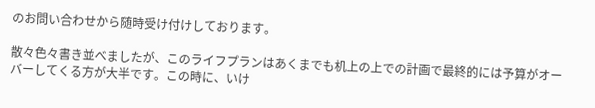のお問い合わせから随時受け付けしております。

散々色々書き並べましたが、このライフプランはあくまでも机上の上での計画で最終的には予算がオーバーしてくる方が大半です。この時に、いけ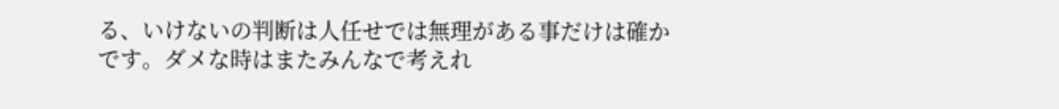る、いけないの判断は人任せでは無理がある事だけは確かです。ダメな時はまたみんなで考えれ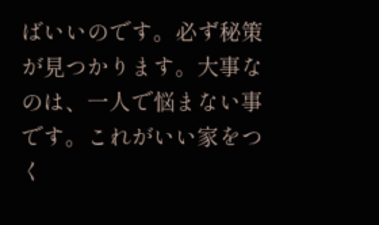ばいいのです。必ず秘策が見つかります。大事なのは、一人で悩まない事です。これがいい家をつく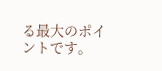る最大のポイントです。